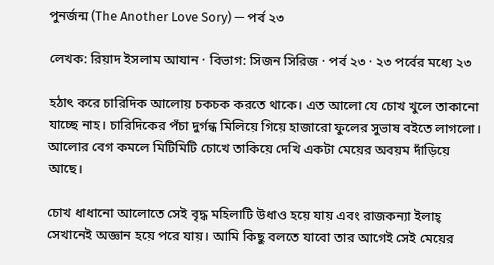পুনর্জন্ম (The Another Love Sory) — পর্ব ২৩

লেখক: রিয়াদ ইসলাম আযান · বিভাগ: সিজন সিরিজ · পর্ব ২৩ · ২৩ পর্বের মধ্যে ২৩

হঠাৎ করে চারিদিক আলোয় চকচক করতে থাকে। এত আলো যে চোখ খুলে তাকানো যাচ্ছে নাহ। চারিদিকের পঁচা দুর্গন্ধ মিলিয়ে গিয়ে হাজারো ফুলের সুভাষ বইতে লাগলো। আলোর বেগ কমলে মিটিমিটি চোখে তাকিয়ে দেখি একটা মেয়ের অবয়ম দাঁড়িয়ে আছে।

চোখ ধাধানো আলোতে সেই বৃদ্ধ মহিলাটি উধাও হয়ে যায় এবং রাজকন্যা ইলাহ্ সেখানেই অজ্ঞান হয়ে পরে যায়। আমি কিছু বলতে যাবো তার আগেই সেই মেয়ের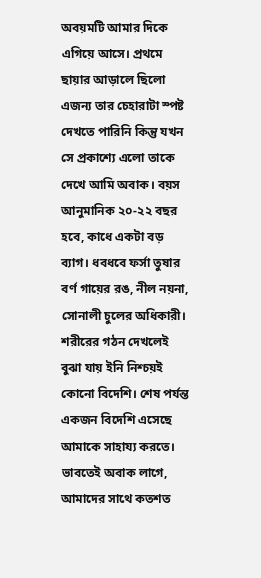অবয়মটি আমার দিকে এগিয়ে আসে। প্রথমে ছায়ার আড়ালে ছিলো এজন্য তার চেহারাটা স্পষ্ট দেখতে পারিনি কিন্তু যখন সে প্রকাশ্যে এলো তাকে দেখে আমি অবাক। বয়স আনুমানিক ২০-২২ বছর হবে, কাধে একটা বড় ব্যাগ। ধবধবে ফর্সা তুষার বর্ণ গায়ের রঙ, নীল নয়না, সোনালী চুলের অধিকারী। শরীরের গঠন দেখলেই বুঝা যায় ইনি নিশ্চয়ই কোনো বিদেশি। শেষ পর্যন্ত একজন বিদেশি এসেছে আমাকে সাহায্য করতে। ভাবতেই অবাক লাগে, আমাদের সাথে কতশত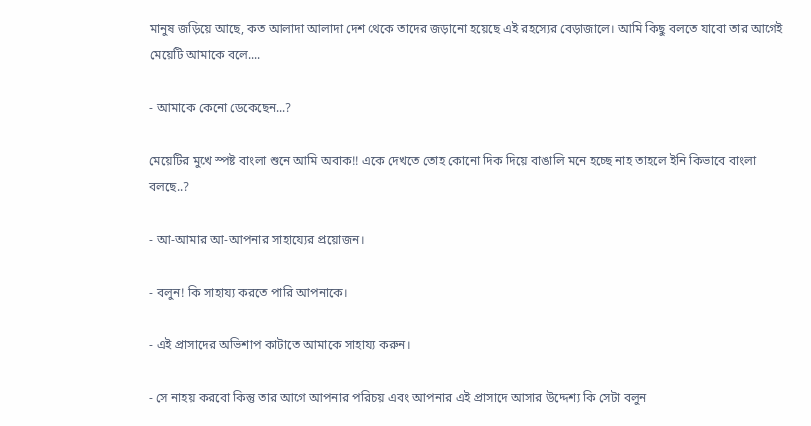মানুষ জড়িয়ে আছে, কত আলাদা আলাদা দেশ থেকে তাদের জড়ানো হয়েছে এই রহস্যের বেড়াজালে। আমি কিছু বলতে যাবো তার আগেই মেয়েটি আমাকে বলে....

- আমাকে কেনো ডেকেছেন...?

মেয়েটির মুখে স্পষ্ট বাংলা শুনে আমি অবাক!! একে দেখতে তোহ কোনো দিক দিয়ে বাঙালি মনে হচ্ছে নাহ তাহলে ইনি কিভাবে বাংলা বলছে..?

- আ-আমার আ-আপনার সাহায্যের প্রয়োজন।

- বলুন! কি সাহায্য করতে পারি আপনাকে।

- এই প্রাসাদের অভিশাপ কাটাতে আমাকে সাহায্য করুন।

- সে নাহয় করবো কিন্তু তার আগে আপনার পরিচয় এবং আপনার এই প্রাসাদে আসার উদ্দেশ্য কি সেটা বলুন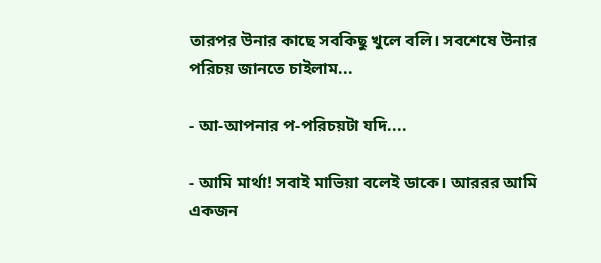তারপর উনার কাছে সবকিছু খুলে বলি। সবশেষে উনার পরিচয় জানতে চাইলাম...

- আ-আপনার প-পরিচয়টা যদি....

- আমি মার্থা! সবাই মাভিয়া বলেই ডাকে। আররর আমি একজন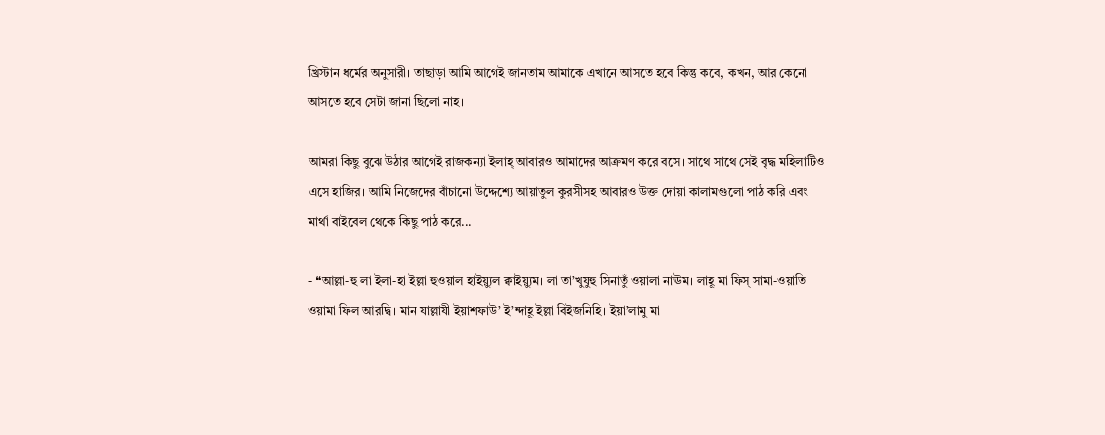খ্রিস্টান ধর্মের অনুসারী। তাছাড়া আমি আগেই জানতাম আমাকে এখানে আসতে হবে কিন্তু কবে, কখন, আর কেনো আসতে হবে সেটা জানা ছিলো নাহ।

আমরা কিছু বুঝে উঠার আগেই রাজকন্যা ইলাহ্ আবারও আমাদের আক্রমণ করে বসে। সাথে সাথে সেই বৃদ্ধ মহিলাটিও এসে হাজির। আমি নিজেদের বাঁচানো উদ্দেশ্যে আয়াতুল কুরসীসহ আবারও উক্ত দোয়া কালামগুলো পাঠ করি এবং মার্থা বাইবেল থেকে কিছু পাঠ করে...

- ❝আল্লা-হু লা ইলা-হা ইল্লা হুওয়াল হাইয়্যুল ক্বাইয়্যুম। লা তা’খুযুহু সিনাতুঁ ওয়ালা নাঊম। লাহূ মা ফিস্ সামা-ওয়াতি ওয়ামা ফিল আরদ্বি। মান যাল্লাযী ইয়াশফাউ’ ই’ন্দাহূ ইল্লা বিইজনিহি। ইয়া’লামু মা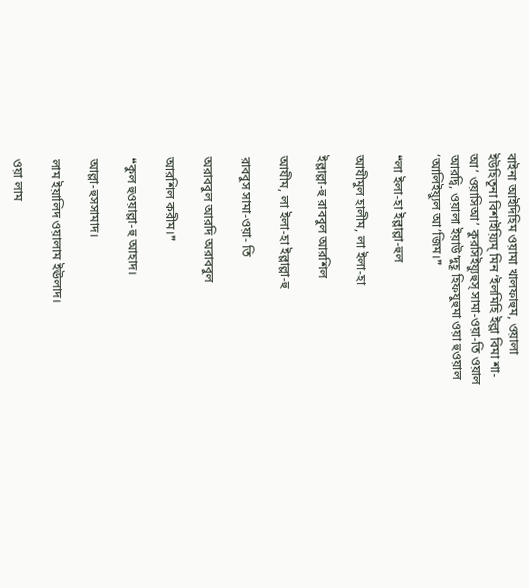বাইনা আইদিহিম ওয়ামা খালফাহুম, ওয়ালা ইউহিতূনা বিশাইয়্যিম্ মিন ‘ইলমিহি ইল্লা বিমা শা-আ’ ওয়াসিআ’ কুরসিইয়্যুহুস্ সামা-ওয়া-তি ওয়াল আরদ্বি, ওয়ালা ইয়াউ’দুহূ হিফযুহুমা ওয়া হুওয়াল ‘আলিইয়্যুল আ’জিম।❞

❝লা ইলা-হা ইল্লাল্লা-হুল

আযীমুল হালীম, লা ইলা-হা

ইল্লাল্লা-হু রাববুল আরশিল

আযীম, লা ইলা-হা ইল্লাল্লা-হু

রাববুস সামা-ওয়া- তি

অরাববুল আরদি অরাববুল

আরশিল করীম।❞

❝কুল হুওয়াল্লা-হু আহাদ।

আল্লা-হুসসামাদ।

লাম ইয়ালিদ ওয়ালাম ইঊলাদ।

ওয়া লাম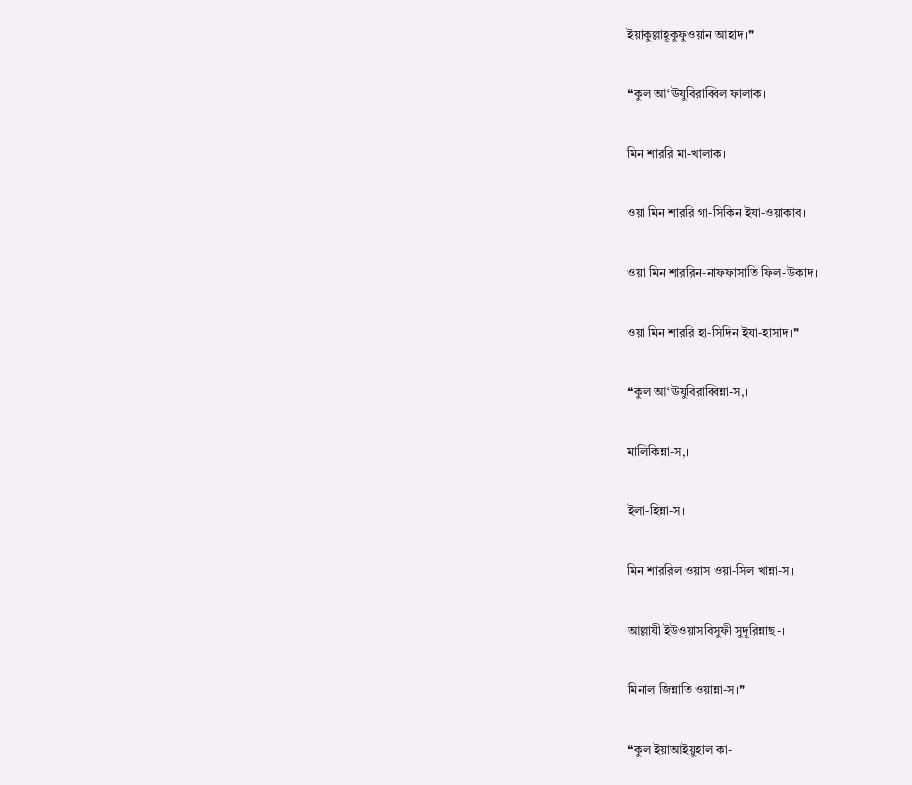ইয়াকুল্লাহূকুফুওয়ান আহাদ।❞

❝কুল আ‘ঊযুবিরাব্বিল ফালাক।

মিন শাররি মা-খালাক।

ওয়া মিন শাররি গা-সিকিন ইযা-ওয়াকাব।

ওয়া মিন শাররিন-নাফফাসাতি ফিল-উকাদ।

ওয়া মিন শাররি হা-সিদিন ইযা-হাসাদ।❞

❝কুল আ‘ঊযুবিরাব্বিন্না-স,।

মালিকিন্না-স,।

ইলা-হিন্না-স।

মিন শাররিল ওয়াস ওয়া-সিল খান্না-স।

আল্লাযী ইউওয়াসবিসুফী সুদূরিন্নাছ-।

মিনাল জিন্নাতি ওয়ান্না-স।❞

❝কুল ইয়াআইয়ুহাল কা-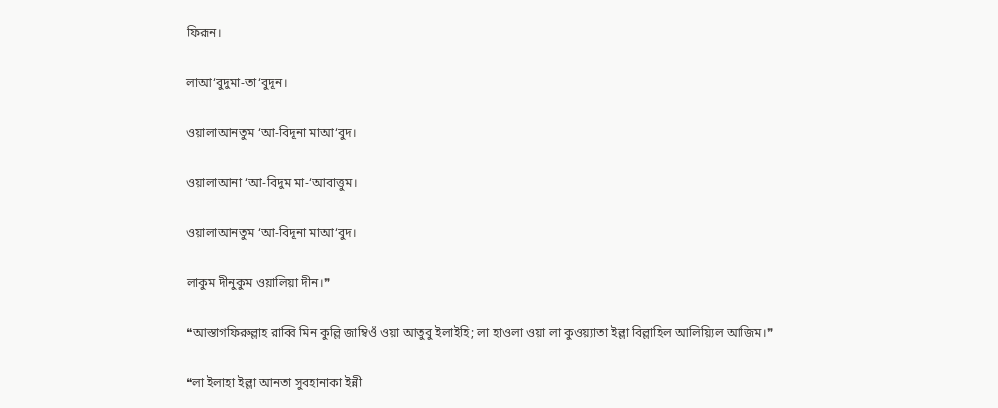ফিরূন।

লাআ‘বুদুমা-তা‘বুদূন।

ওয়ালাআনতুম ‘আ-বিদূনা মাআ‘বুদ।

ওয়ালাআনা ‘আ-বিদুম মা-‘আবাত্তুম।

ওয়ালাআনতুম ‘আ-বিদূনা মাআ‘বুদ।

লাকুম দীনুকুম ওয়ালিয়া দীন।❞

❝আস্তাগফিরুল্লাহ রাব্বি মিন কুল্লি জাম্বিওঁ ওয়া আতুবু ইলাইহি; লা হাওলা ওয়া লা কুওয়্যাতা ইল্লা বিল্লাহিল আলিয়্যিল আজিম।❞

❝লা ইলাহা ইল্লা আনতা সুবহানাকা ইন্নী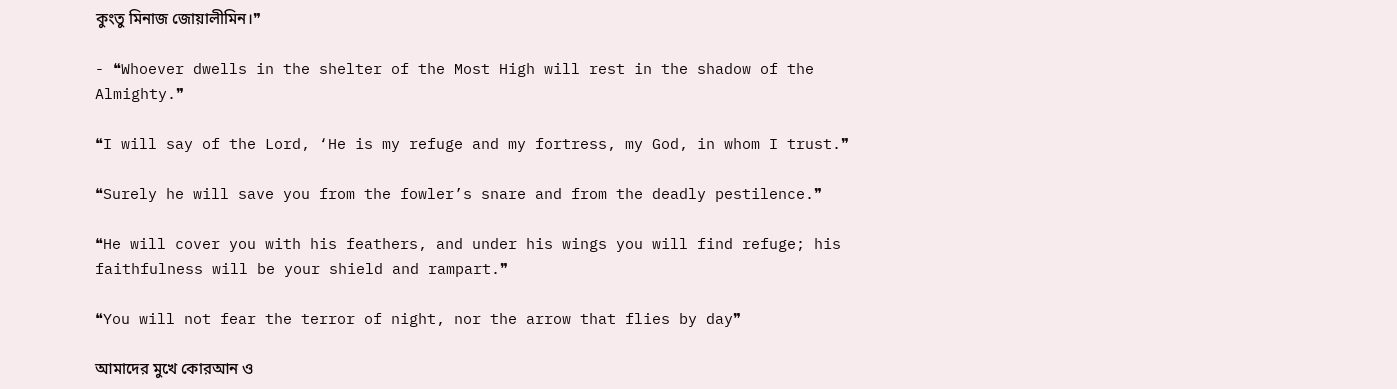কুংতু মিনাজ জোয়ালীমিন।❞

- ❝Whoever dwells in the shelter of the Most High will rest in the shadow of the Almighty.❞

❝I will say of the Lord, ‘He is my refuge and my fortress, my God, in whom I trust.❞

❝Surely he will save you from the fowler’s snare and from the deadly pestilence.❞

❝He will cover you with his feathers, and under his wings you will find refuge; his faithfulness will be your shield and rampart.❞

❝You will not fear the terror of night, nor the arrow that flies by day❞

আমাদের মুখে কোরআন ও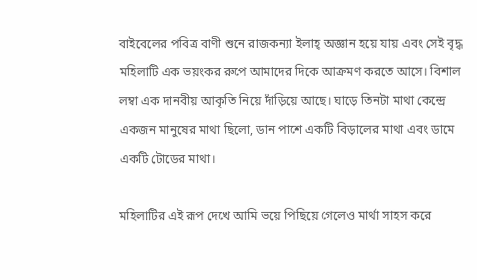বাইবেলের পবিত্র বাণী শুনে রাজকন্যা ইলাহ্ অজ্ঞান হয়ে যায় এবং সেই বৃদ্ধ মহিলাটি এক ভয়ংকর রুপে আমাদের দিকে আক্রমণ করতে আসে। বিশাল লম্বা এক দানবীয় আকৃতি নিয়ে দাঁড়িয়ে আছে। ঘাড়ে তিনটা মাথা কেন্দ্রে একজন মানুষের মাথা ছিলো, ডান পাশে একটি বিড়ালের মাথা এবং ডামে একটি টোডের মাথা।

মহিলাটির এই রূপ দেখে আমি ভয়ে পিছিয়ে গেলেও মার্থা সাহস করে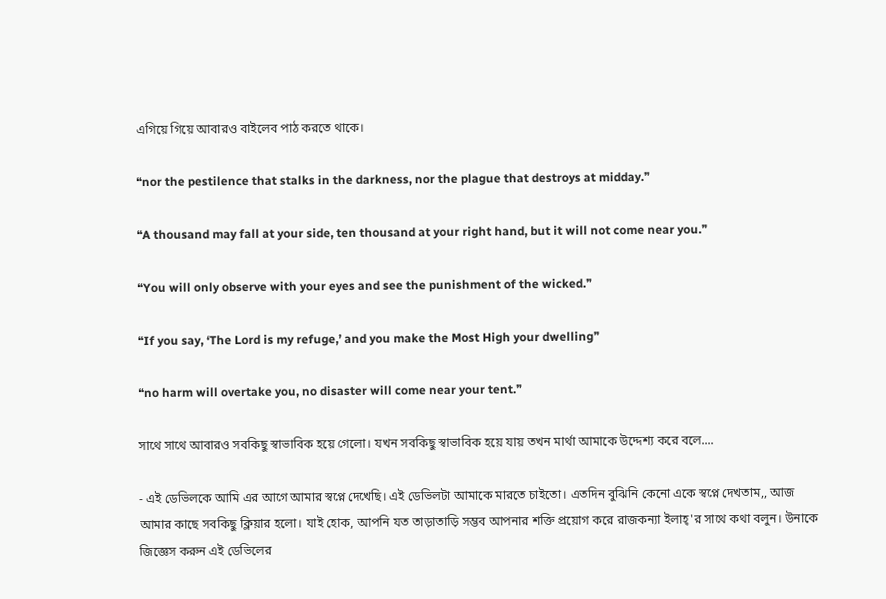এগিয়ে গিয়ে আবারও বাইলেব পাঠ করতে থাকে।

❝nor the pestilence that stalks in the darkness, nor the plague that destroys at midday.❞

❝A thousand may fall at your side, ten thousand at your right hand, but it will not come near you.❞

❝You will only observe with your eyes and see the punishment of the wicked.❞

❝If you say, ‘The Lord is my refuge,’ and you make the Most High your dwelling❞

❝no harm will overtake you, no disaster will come near your tent.❞

সাথে সাথে আবারও সবকিছু স্বাভাবিক হয়ে গেলো। যখন সবকিছু স্বাভাবিক হয়ে যায় তখন মার্থা আমাকে উদ্দেশ্য করে বলে....

- এই ডেভিলকে আমি এর আগে আমার স্বপ্নে দেখেছি। এই ডেভিলটা আমাকে মারতে চাইতো। এতদিন বুঝিনি কেনো একে স্বপ্নে দেখতাম,, আজ আমার কাছে সবকিছু ক্লিয়ার হলো। যাই হোক, আপনি যত তাড়াতাড়ি সম্ভব আপনার শক্তি প্রয়োগ করে রাজকন্যা ইলাহ্'র সাথে কথা বলুন। উনাকে জিজ্ঞেস করুন এই ডেভিলের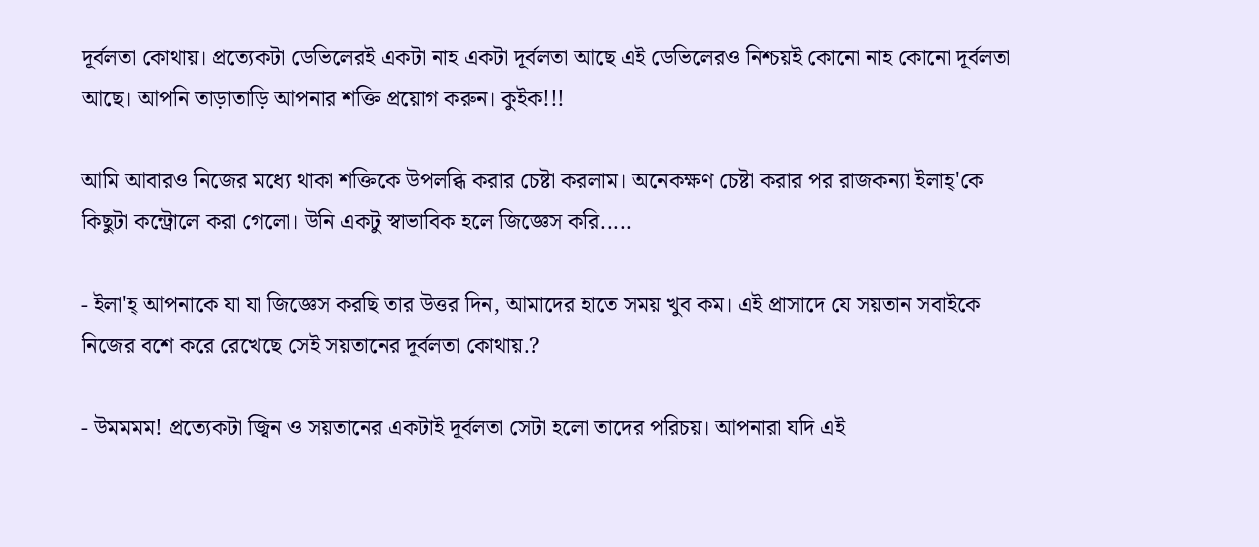দূর্বলতা কোথায়। প্রত্যেকটা ডেভিলেরই একটা নাহ একটা দূর্বলতা আছে এই ডেভিলেরও নিশ্চয়ই কোনো নাহ কোনো দূর্বলতা আছে। আপনি তাড়াতাড়ি আপনার শক্তি প্রয়োগ করুন। কুইক!!!

আমি আবারও নিজের মধ্যে থাকা শক্তিকে উপলব্ধি করার চেষ্টা করলাম। অনেকক্ষণ চেষ্টা করার পর রাজকন্যা ইলাহ্'কে কিছুটা কন্ট্রোলে করা গেলো। উনি একটু স্বাভাবিক হলে জিজ্ঞেস করি.....

- ইলা'হ্ আপনাকে যা যা জিজ্ঞেস করছি তার উত্তর দিন, আমাদের হাতে সময় খুব কম। এই প্রাসাদে যে সয়তান সবাইকে নিজের বশে করে রেখেছে সেই সয়তানের দূর্বলতা কোথায়.?

- উমমমম! প্রত্যেকটা জ্বিন ও সয়তানের একটাই দূর্বলতা সেটা হলো তাদের পরিচয়। আপনারা যদি এই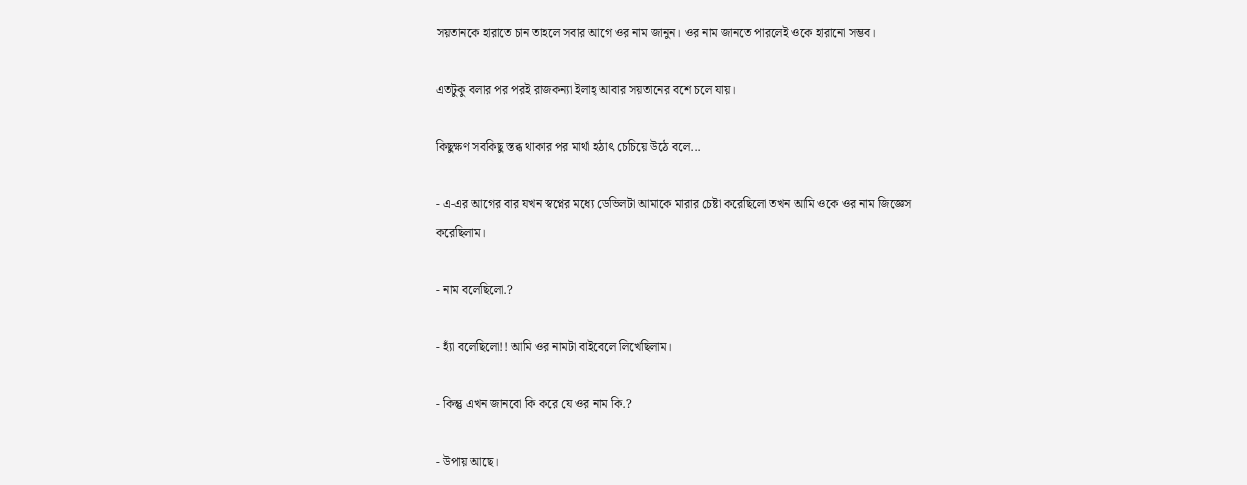সয়তানকে হারাতে চান তাহলে সবার আগে ওর নাম জানুন। ওর নাম জানতে পারলেই ওকে হারানো সম্ভব।

এতটুকু বলার পর পরই রাজকন্যা ইলাহ্ আবার সয়তানের বশে চলে যায়।

কিছুক্ষণ সবকিছু স্তব্ধ থাকার পর মার্থা হঠাৎ চেচিয়ে উঠে বলে...

- এ-এর আগের বার যখন স্বপ্নের মধ্যে ডেভিলটা আমাকে মারার চেষ্টা করেছিলো তখন আমি ওকে ওর নাম জিজ্ঞেস করেছিলাম।

- নাম বলেছিলো.?

- হ্যাঁ বলেছিলো!! আমি ওর নামটা বাইবেলে লিখেছিলাম।

- কিন্তু এখন জানবো কি করে যে ওর নাম কি.?

- উপায় আছে।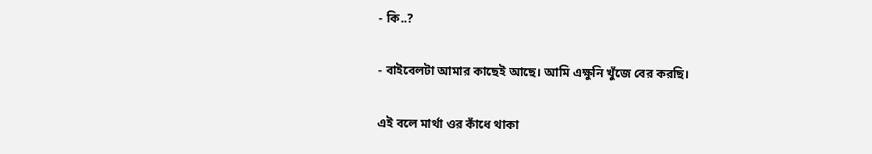- কি..?

- বাইবেলটা আমার কাছেই আছে। আমি এক্ষুনি খুঁজে বের করছি।

এই বলে মার্থা ওর কাঁধে থাকা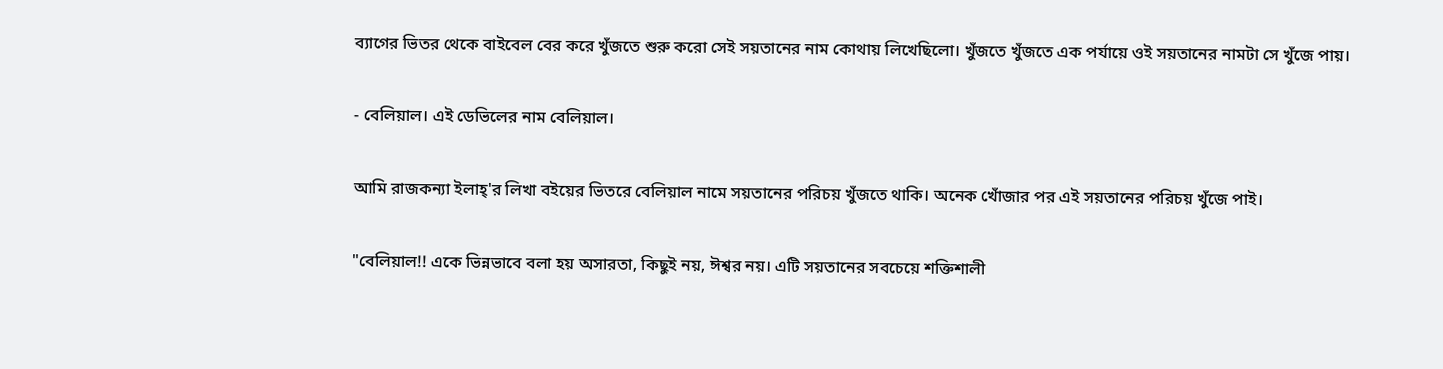ব্যাগের ভিতর থেকে বাইবেল বের করে খুঁজতে শুরু করো সেই সয়তানের নাম কোথায় লিখেছিলো। খুঁজতে খুঁজতে এক পর্যায়ে ওই সয়তানের নামটা সে খুঁজে পায়।

- বেলিয়াল। এই ডেভিলের নাম বেলিয়াল।

আমি রাজকন্যা ইলাহ্'র লিখা বইয়ের ভিতরে বেলিয়াল নামে সয়তানের পরিচয় খুঁজতে থাকি। অনেক খোঁজার পর এই সয়তানের পরিচয় খুঁজে পাই।

"বেলিয়াল!! একে ভিন্নভাবে বলা হয় অসারতা, কিছুই নয়, ঈশ্বর নয়। এটি সয়তানের সবচেয়ে শক্তিশালী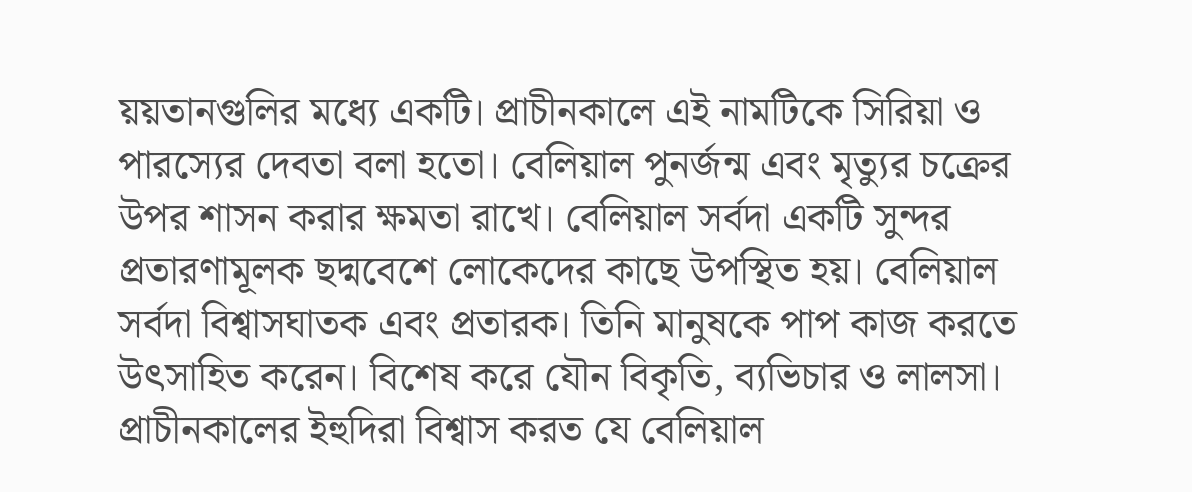য়য়তানগুলির মধ্যে একটি। প্রাচীনকালে এই নামটিকে সিরিয়া ও পারস্যের দেবতা বলা হতো। বেলিয়াল পুনর্জন্ম এবং মৃত্যুর চক্রের উপর শাসন করার ক্ষমতা রাখে। বেলিয়াল সর্বদা একটি সুন্দর প্রতারণামূলক ছদ্মবেশে লোকেদের কাছে উপস্থিত হয়। বেলিয়াল সর্বদা বিশ্বাসঘাতক এবং প্রতারক। তিনি মানুষকে পাপ কাজ করতে উৎসাহিত করেন। বিশেষ করে যৌন বিকৃতি, ব্যভিচার ও লালসা। প্রাচীনকালের ইহুদিরা বিশ্বাস করত যে বেলিয়াল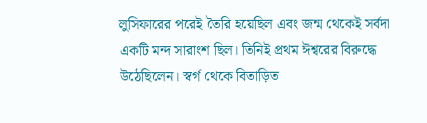লুসিফারের পরেই তৈরি হয়েছিল এবং জন্ম থেকেই সর্বদা একটি মন্দ সারাংশ ছিল। তিনিই প্রথম ঈশ্বরের বিরুদ্ধে উঠেছিলেন। স্বর্গ থেকে বিতাড়িত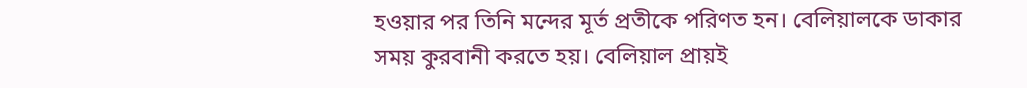হওয়ার পর তিনি মন্দের মূর্ত প্রতীকে পরিণত হন। বেলিয়ালকে ডাকার সময় কুরবানী করতে হয়। বেলিয়াল প্রায়ই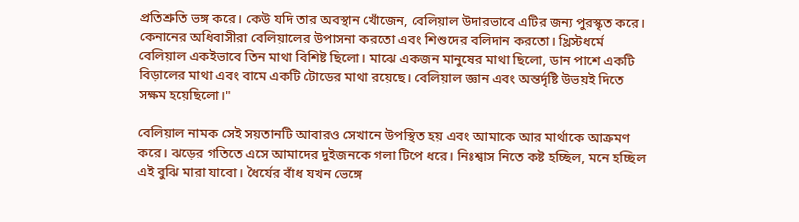প্রতিশ্রুতি ভঙ্গ করে। কেউ যদি তার অবস্থান খোঁজেন, বেলিয়াল উদারভাবে এটির জন্য পুরস্কৃত করে। কেনানের অধিবাসীরা বেলিয়ালের উপাসনা করতো এবং শিশুদের বলিদান করতো। খ্রিস্টধর্মে বেলিয়াল একইভাবে তিন মাথা বিশিষ্ট ছিলো। মাঝে একজন মানুষের মাথা ছিলো, ডান পাশে একটি বিড়ালের মাথা এবং বামে একটি টোডের মাথা রয়েছে। বেলিয়াল জ্ঞান এবং অন্তর্দৃষ্টি উভয়ই দিতে সক্ষম হয়েছিলো।"

বেলিয়াল নামক সেই সয়তানটি আবারও সেখানে উপস্থিত হয় এবং আমাকে আর মার্থাকে আক্রমণ করে। ঝড়ের গতিতে এসে আমাদের দুইজনকে গলা টিপে ধরে। নিঃশ্বাস নিতে কষ্ট হচ্ছিল, মনে হচ্ছিল এই বুঝি মারা যাবো। ধৈর্যের বাঁধ যখন ভেঙ্গে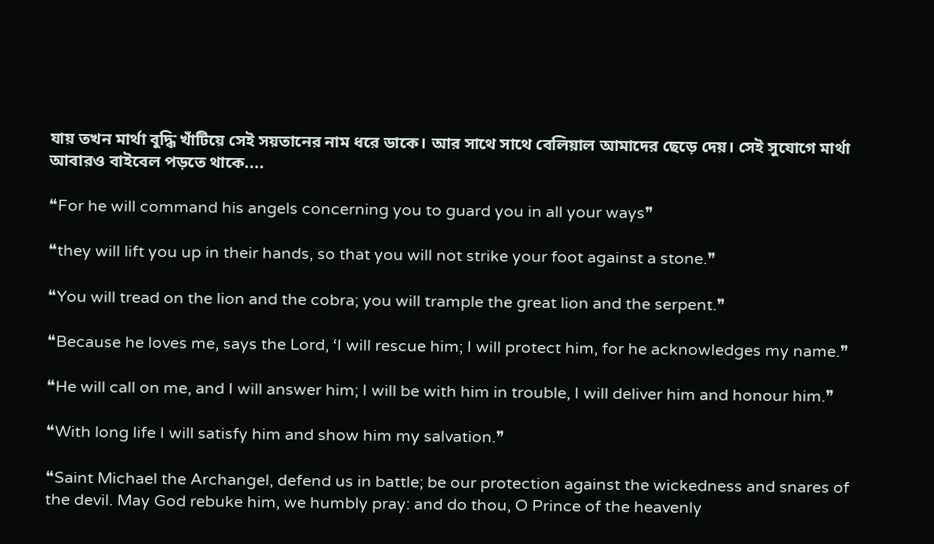যায় তখন মার্থা বুদ্ধি খাঁটিয়ে সেই সয়তানের নাম ধরে ডাকে। আর সাথে সাথে বেলিয়াল আমাদের ছেড়ে দেয়। সেই সুযোগে মার্থা আবারও বাইবেল পড়তে থাকে....

❝For he will command his angels concerning you to guard you in all your ways❞

❝they will lift you up in their hands, so that you will not strike your foot against a stone.❞

❝You will tread on the lion and the cobra; you will trample the great lion and the serpent.❞

❝Because he loves me, says the Lord, ‘I will rescue him; I will protect him, for he acknowledges my name.❞

❝He will call on me, and I will answer him; I will be with him in trouble, I will deliver him and honour him.❞

❝With long life I will satisfy him and show him my salvation.❞

❝Saint Michael the Archangel, defend us in battle; be our protection against the wickedness and snares of the devil. May God rebuke him, we humbly pray: and do thou, O Prince of the heavenly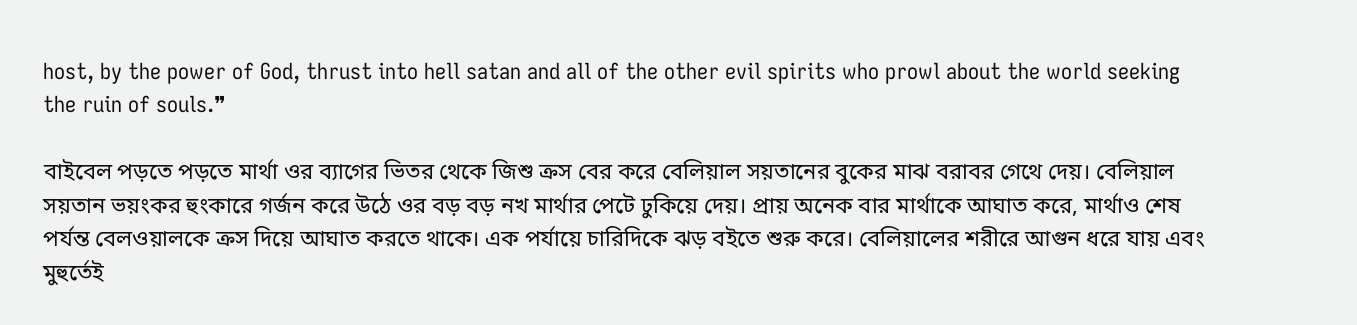host, by the power of God, thrust into hell satan and all of the other evil spirits who prowl about the world seeking the ruin of souls.❞

বাইবেল পড়তে পড়তে মার্থা ওর ব্যাগের ভিতর থেকে জিশু ক্রস বের করে বেলিয়াল সয়তানের বুকের মাঝ বরাবর গেথে দেয়। বেলিয়াল সয়তান ভয়ংকর হুংকারে গর্জন করে উঠে ওর বড় বড় নখ মার্থার পেটে ঢুকিয়ে দেয়। প্রায় অনেক বার মার্থাকে আঘাত করে, মার্থাও শেষ পর্যন্ত বেলওয়ালকে ক্রস দিয়ে আঘাত করতে থাকে। এক পর্যায়ে চারিদিকে ঝড় বইতে শুরু করে। বেলিয়ালের শরীরে আগুন ধরে যায় এবং মুহুর্তেই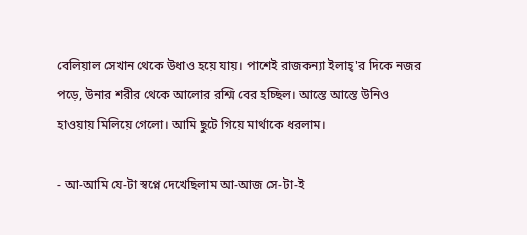বেলিয়াল সেখান থেকে উধাও হয়ে যায়। পাশেই রাজকন্যা ইলাহ্'র দিকে নজর পড়ে, উনার শরীর থেকে আলোর রশ্মি বের হচ্ছিল। আস্তে আস্তে উনিও হাওয়ায় মিলিয়ে গেলো। আমি ছুটে গিয়ে মার্থাকে ধরলাম।

- আ-আমি যে-টা স্বপ্নে দেখেছিলাম আ-আজ সে-টা-ই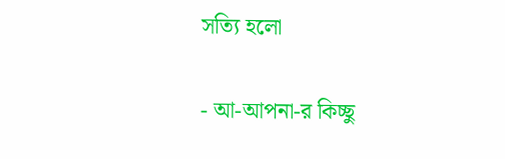সত্যি হলো

- আ-আপনা-র কিচ্ছু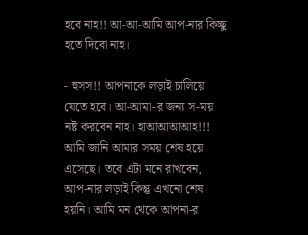হবে নাহ!! আ-আ-আমি আপ-নার কিচ্ছু হতে দিবো নাহ।

- হুসস!! আপনাকে লড়াই চালিয়ে যেতে হবে। আ-আমা-র জন্য স-ময় নষ্ট করবেন নাহ। হাআআআআহ!!! আমি জানি আমার সময় শেষ হয়ে এসেছে। তবে এটা মনে রাখবেন, আপ-নার লড়াই কিন্তু এখনো শেষ হয়নি। আমি মন থেকে আপনা-র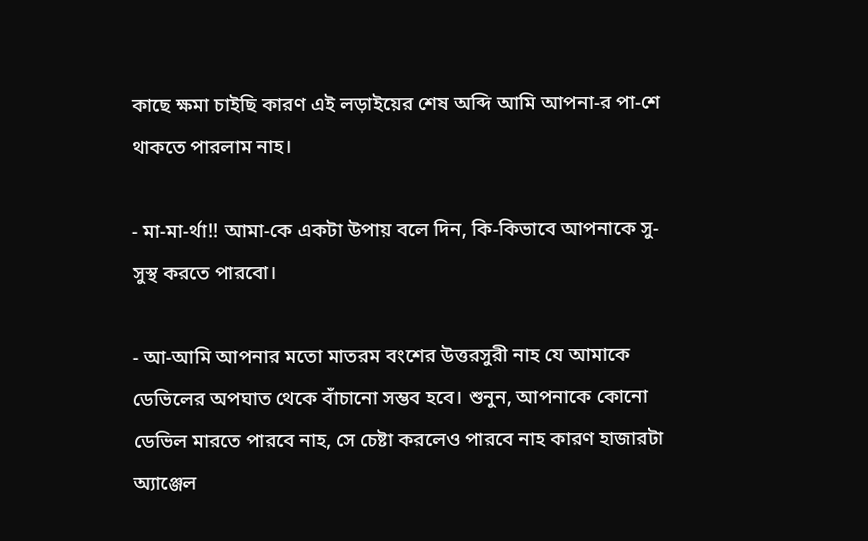কাছে ক্ষমা চাইছি কারণ এই লড়াইয়ের শেষ অব্দি আমি আপনা-র পা-শে থাকতে পারলাম নাহ।

- মা-মা-র্থা!! আমা-কে একটা উপায় বলে দিন, কি-কিভাবে আপনাকে সু-সুস্থ করতে পারবো।

- আ-আমি আপনার মতো মাতরম বংশের উত্তরসুরী নাহ যে আমাকে ডেভিলের অপঘাত থেকে বাঁচানো সম্ভব হবে। শুনুন, আপনাকে কোনো ডেভিল মারতে পারবে নাহ, সে চেষ্টা করলেও পারবে নাহ কারণ হাজারটা অ্যাঞ্জেল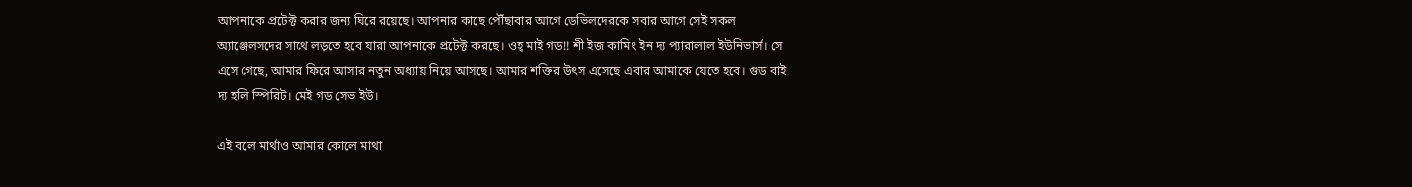আপনাকে প্রটেক্ট করার জন্য ঘিরে রয়েছে। আপনার কাছে পৌঁছাবার আগে ডেভিলদেরকে সবার আগে সেই সকল অ্যাঞ্জেলসদের সাথে লড়তে হবে যারা আপনাকে প্রটেক্ট করছে। ওহ্ মাই গড!! শী ইজ কামিং ইন দ্য প্যারালাল ইউনিভার্স। সে এসে গেছে, আমার ফিরে আসার নতুন অধ্যায় নিয়ে আসছে। আমার শক্তির উৎস এসেছে এবার আমাকে যেতে হবে। গুড বাই দ্য হলি স্পিরিট। মেই গড সেভ ইউ।

এই বলে মার্থাও আমার কোলে মাথা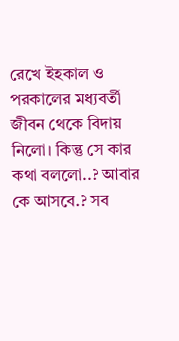রেখে ইহকাল ও পরকালের মধ্যবর্তী জীবন থেকে বিদায় নিলো। কিন্তু সে কার কথা বললো..? আবার কে আসবে.? সব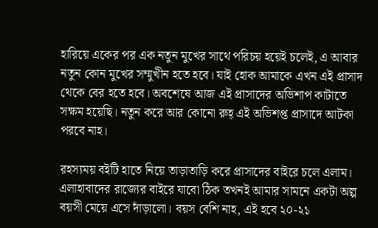হারিয়ে একের পর এক নতুন মুখের সাথে পরিচয় হয়েই চলেই, এ আবার নতুন কোন মুখের সম্মুখীন হতে হবে। যাই হোক আমাকে এখন এই প্রাসাদ থেকে বের হতে হবে। অবশেষে আজ এই প্রাসাদের অভিশাপ কাটাতে সক্ষম হয়েছি। নতুন করে আর কোনো রুহ্ এই অভিশপ্ত প্রাসাদে আটকা পরবে নাহ।

রহস্যময় বইটি হাতে নিয়ে তাড়াতাড়ি করে প্রাসাদের বাইরে চলে এলাম। এলাহাবাদের রাজ্যের বাইরে যাবো ঠিক তখনই আমার সামনে একটা অল্প বয়সী মেয়ে এসে দাঁড়ালো। বয়স বেশি নাহ, এই হবে ২০-২১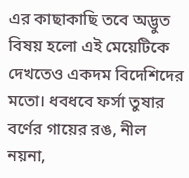এর কাছাকাছি তবে অদ্ভুত বিষয় হলো এই মেয়েটিকে দেখতেও একদম বিদেশিদের মতো। ধবধবে ফর্সা তুষার বর্ণের গায়ের রঙ, নীল নয়না,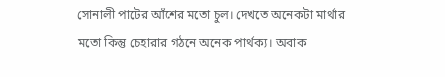সোনালী পাটের আঁশের মতো চুল। দেখতে অনেকটা মার্থার মতো কিন্তু চেহারার গঠনে অনেক পার্থক্য। অবাক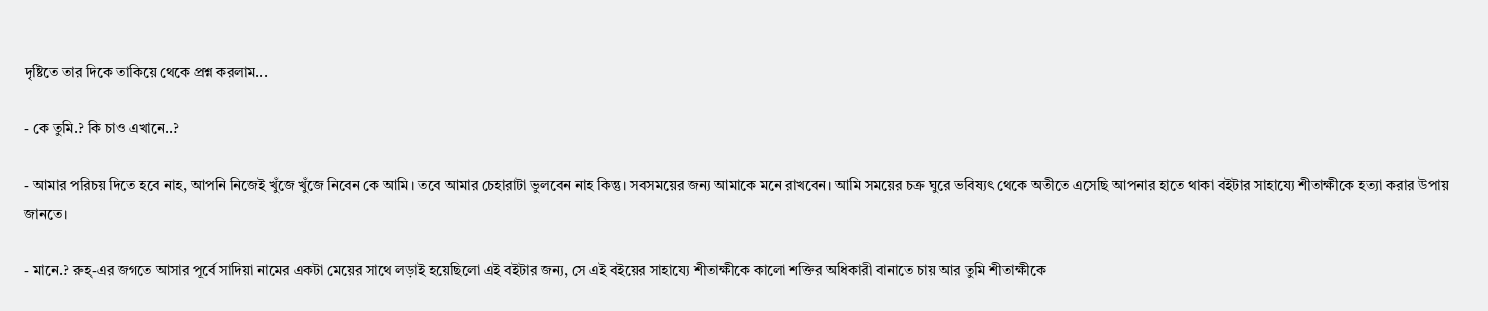দৃষ্টিতে তার দিকে তাকিয়ে থেকে প্রশ্ন করলাম...

- কে তুমি.? কি চাও এখানে..?

- আমার পরিচয় দিতে হবে নাহ, আপনি নিজেই খুঁজে খুঁজে নিবেন কে আমি। তবে আমার চেহারাটা ভুলবেন নাহ কিন্তু। সবসময়ের জন্য আমাকে মনে রাখবেন। আমি সময়ের চক্র ঘুরে ভবিষ্যৎ থেকে অতীতে এসেছি আপনার হাতে থাকা বইটার সাহায্যে শীতাক্ষীকে হত্যা করার উপায় জানতে।

- মানে.? রুহ্-এর জগতে আসার পূর্বে সাদিয়া নামের একটা মেয়ের সাথে লড়াই হয়েছিলো এই বইটার জন্য, সে এই বইয়ের সাহায্যে শীতাক্ষীকে কালো শক্তির অধিকারী বানাতে চায় আর তুমি শীতাক্ষীকে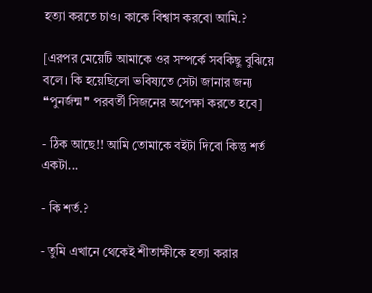হত্যা করতে চাও। কাকে বিশ্বাস করবো আমি.?

[এরপর মেয়েটি আমাকে ওর সম্পর্কে সবকিছু বুঝিয়ে বলে। কি হয়েছিলো ভবিষ্যতে সেটা জানার জন্য ❝পুনর্জন্ম❞ পরবর্তী সিজনের অপেক্ষা করতে হবে]

- ঠিক আছে!! আমি তোমাকে বইটা দিবো কিন্তু শর্ত একটা...

- কি শর্ত.?

- তুমি এখানে থেকেই শীতাক্ষীকে হত্যা করার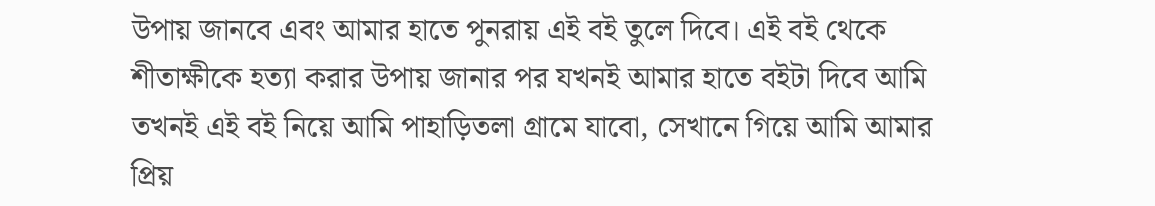উপায় জানবে এবং আমার হাতে পুনরায় এই বই তুলে দিবে। এই বই থেকে শীতাক্ষীকে হত্যা করার উপায় জানার পর যখনই আমার হাতে বইটা দিবে আমি তখনই এই বই নিয়ে আমি পাহাড়িতলা গ্রামে যাবো, সেখানে গিয়ে আমি আমার প্রিয়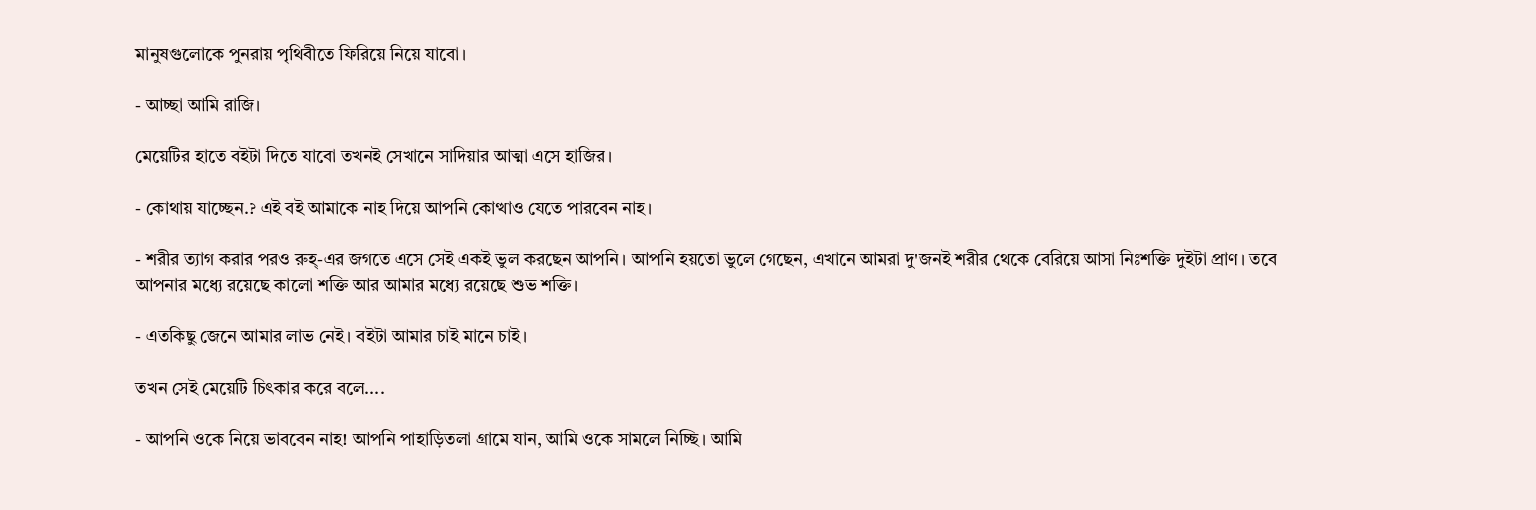মানুষগুলোকে পুনরায় পৃথিবীতে ফিরিয়ে নিয়ে যাবো।

- আচ্ছা আমি রাজি।

মেয়েটির হাতে বইটা দিতে যাবো তখনই সেখানে সাদিয়ার আত্মা এসে হাজির।

- কোথায় যাচ্ছেন.? এই বই আমাকে নাহ দিয়ে আপনি কোত্থাও যেতে পারবেন নাহ।

- শরীর ত্যাগ করার পরও রুহ্-এর জগতে এসে সেই একই ভুল করছেন আপনি। আপনি হয়তো ভুলে গেছেন, এখানে আমরা দু'জনই শরীর থেকে বেরিয়ে আসা নিঃশক্তি দুইটা প্রাণ। তবে আপনার মধ্যে রয়েছে কালো শক্তি আর আমার মধ্যে রয়েছে শুভ শক্তি।

- এতকিছু জেনে আমার লাভ নেই। বইটা আমার চাই মানে চাই।

তখন সেই মেয়েটি চিৎকার করে বলে....

- আপনি ওকে নিয়ে ভাববেন নাহ! আপনি পাহাড়িতলা গ্রামে যান, আমি ওকে সামলে নিচ্ছি। আমি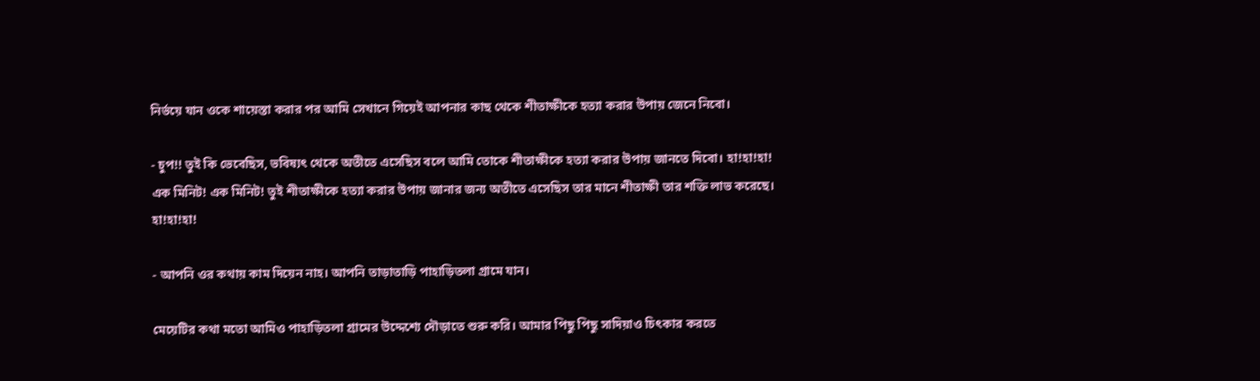নির্ভয়ে যান ওকে শায়েস্তা করার পর আমি সেখানে গিয়েই আপনার কাছ থেকে শীতাক্ষীকে হত্যা করার উপায় জেনে নিবো।

- চুপ!! তুই কি ভেবেছিস, ভবিষ্যৎ থেকে অতীতে এসেছিস বলে আমি তোকে শীতাক্ষীকে হত্যা করার উপায় জানতে দিবো। হা!হা!হা! এক মিনিট! এক মিনিট! তুই শীতাক্ষীকে হত্যা করার উপায় জানার জন্য অতীতে এসেছিস তার মানে শীতাক্ষী তার শক্তি লাভ করেছে। হা!হা!হা!

- আপনি ওর কথায় কাম দিয়েন নাহ। আপনি তাড়াতাড়ি পাহাড়িতলা গ্রামে যান।

মেয়েটির কথা মতো আমিও পাহাড়িতলা গ্রামের উদ্দেশ্যে দৌড়াতে শুরু করি। আমার পিছু পিছু সাদিয়াও চিৎকার করতে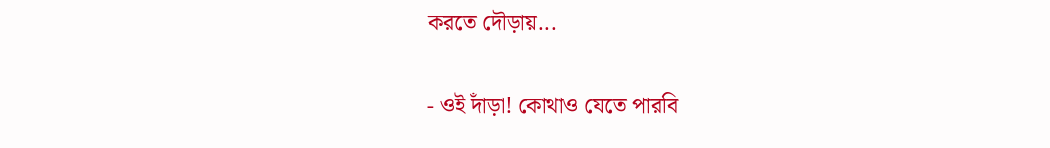করতে দৌড়ায়...

- ওই দাঁড়া! কোথাও যেতে পারবি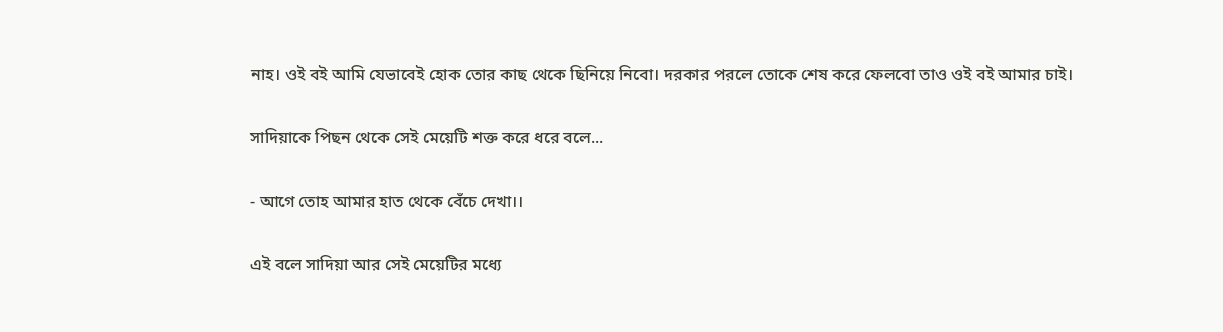নাহ। ওই বই আমি যেভাবেই হোক তোর কাছ থেকে ছিনিয়ে নিবো। দরকার পরলে তোকে শেষ করে ফেলবো তাও ওই বই আমার চাই।

সাদিয়াকে পিছন থেকে সেই মেয়েটি শক্ত করে ধরে বলে...

- আগে তোহ আমার হাত থেকে বেঁচে দেখা।।

এই বলে সাদিয়া আর সেই মেয়েটির মধ্যে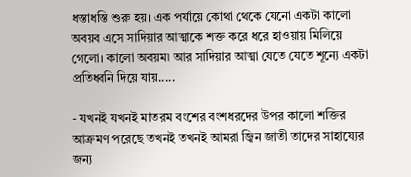ধস্তাধস্তি শুরু হয়। এক পর্যায়ে কোথা থেকে যেনো একটা কালো অবয়ব এসে সাদিয়ার আত্মাকে শক্ত করে ধরে হাওয়ায় মিলিয়ে গেলো। কালো অবয়ম৷ আর সাদিয়ার আত্মা যেতে যেতে শূন্যে একটা প্রতিধ্বনি দিয়ে যায়.....

- যখনই যখনই মাতরম বংশের বংশধরদের উপর কালো শক্তির আক্রমণ পরেছে তখনই তখনই আমরা জ্বিন জাতী তাদের সাহায্যের জন্য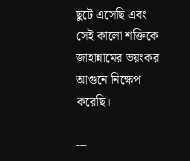ছুটে এসেছি এবং সেই কালো শক্তিকে জাহান্নামের ভয়ংকর আগুনে নিক্ষেপ করেছি।

---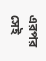এরপর সেই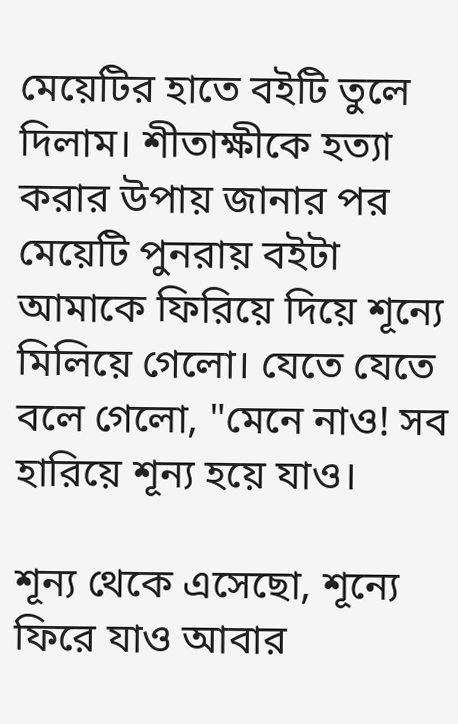মেয়েটির হাতে বইটি তুলে দিলাম। শীতাক্ষীকে হত্যা করার উপায় জানার পর মেয়েটি পুনরায় বইটা আমাকে ফিরিয়ে দিয়ে শূন্যে মিলিয়ে গেলো। যেতে যেতে বলে গেলো, "মেনে নাও! সব হারিয়ে শূন্য হয়ে যাও।

শূন্য থেকে এসেছো, শূন্যে ফিরে যাও আবার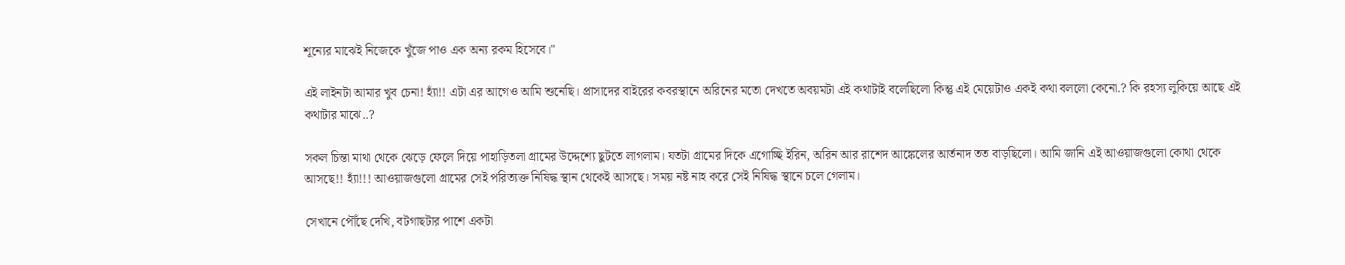শূন্যের মাঝেই নিজেকে খুঁজে পাও এক অন্য রকম হিসেবে।"

এই লাইনটা আমার খুব চেনা! হ্যাঁ!! এটা এর আগেও আমি শুনেছি। প্রাসাদের বাইরের কবরস্থানে অরিনের মতো দেখতে অবয়মটা এই কথাটাই বলেছিলো কিন্তু এই মেয়েটাও একই কথা বললো কেনো.? কি রহস্য লুকিয়ে আছে এই কথাটার মাঝে..?

সকল চিন্তা মাথা থেকে ঝেড়ে ফেলে দিয়ে পাহাড়িতলা গ্রামের উদ্দেশ্যে ছুটতে লাগলাম। যতটা গ্রামের দিকে এগোচ্ছি ইরিন, অরিন আর রাশেদ আঙ্কেলের আর্তনাদ তত বাড়ছিলো। আমি জানি এই আওয়াজগুলো কোথা থেকে আসছে!! হ্যাঁ!!! আওয়াজগুলো গ্রামের সেই পরিত্যক্ত নিষিদ্ধ স্থান থেকেই আসছে। সময় নষ্ট নাহ করে সেই নিষিদ্ধ স্থানে চলে গেলাম।

সেখানে পৌঁছে দেখি, বটগাছটার পাশে একটা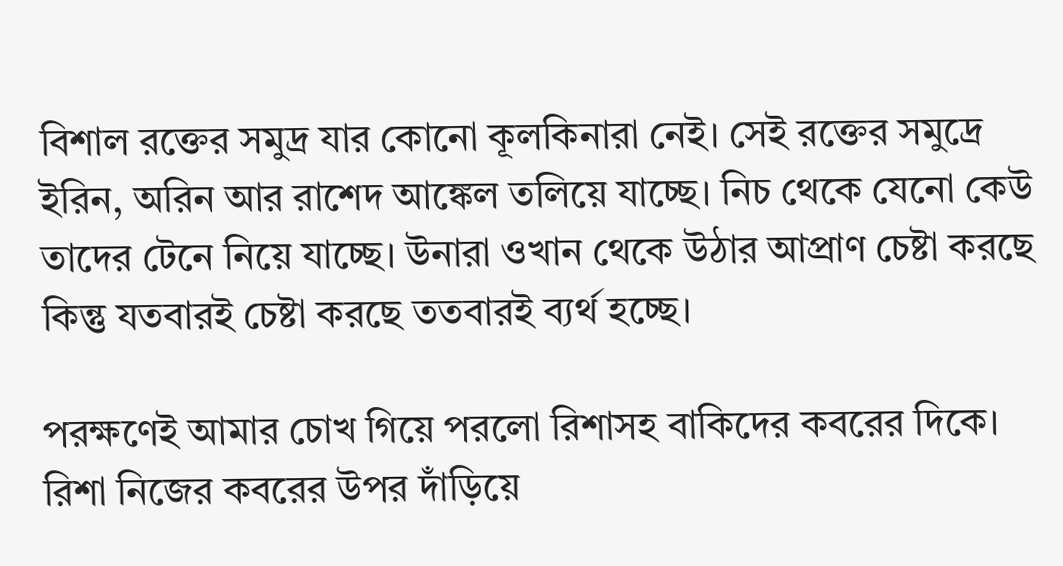বিশাল রক্তের সমুদ্র যার কোনো কূলকিনারা নেই। সেই রক্তের সমুদ্রে ইরিন, অরিন আর রাশেদ আঙ্কেল তলিয়ে যাচ্ছে। নিচ থেকে যেনো কেউ তাদের টেনে নিয়ে যাচ্ছে। উনারা ওখান থেকে উঠার আপ্রাণ চেষ্টা করছে কিন্তু যতবারই চেষ্টা করছে ততবারই ব্যর্থ হচ্ছে।

পরক্ষণেই আমার চোখ গিয়ে পরলো রিশাসহ বাকিদের কবরের দিকে। রিশা নিজের কবরের উপর দাঁড়িয়ে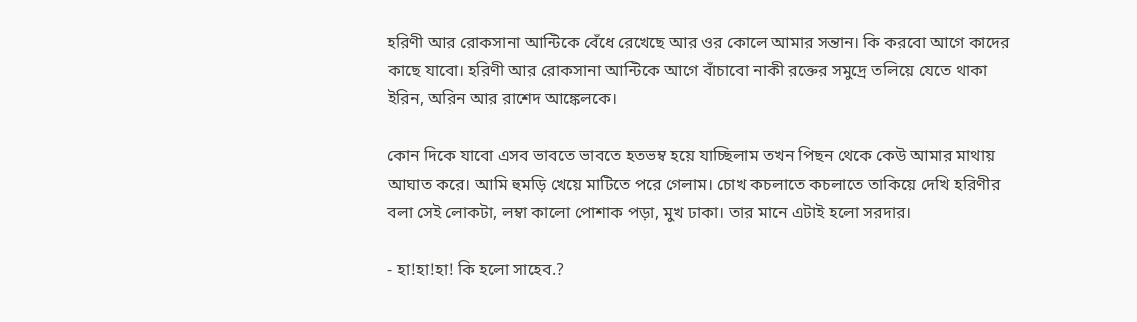হরিণী আর রোকসানা আন্টিকে বেঁধে রেখেছে আর ওর কোলে আমার সন্তান। কি করবো আগে কাদের কাছে যাবো। হরিণী আর রোকসানা আন্টিকে আগে বাঁচাবো নাকী রক্তের সমুদ্রে তলিয়ে যেতে থাকা ইরিন, অরিন আর রাশেদ আঙ্কেলকে।

কোন দিকে যাবো এসব ভাবতে ভাবতে হতভম্ব হয়ে যাচ্ছিলাম তখন পিছন থেকে কেউ আমার মাথায় আঘাত করে। আমি হুমড়ি খেয়ে মাটিতে পরে গেলাম। চোখ কচলাতে কচলাতে তাকিয়ে দেখি হরিণীর বলা সেই লোকটা, লম্বা কালো পোশাক পড়া, মুখ ঢাকা। তার মানে এটাই হলো সরদার।

- হা!হা!হা! কি হলো সাহেব.?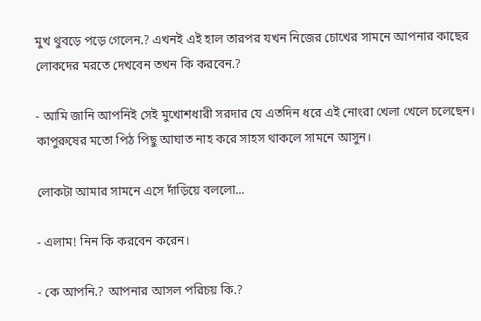মুখ থুবড়ে পড়ে গেলেন.? এখনই এই হাল তারপর যখন নিজের চোখের সামনে আপনার কাছের লোকদের মরতে দেখবেন তখন কি করবেন.?

- আমি জানি আপনিই সেই মুখোশধারী সরদার যে এতদিন ধরে এই নোংরা খেলা খেলে চলেছেন। কাপুরুষের মতো পিঠ পিছু আঘাত নাহ করে সাহস থাকলে সামনে আসুন।

লোকটা আমার সামনে এসে দাঁড়িয়ে বললো...

- এলাম! নিন কি করবেন করেন।

- কে আপনি.? আপনার আসল পরিচয় কি.?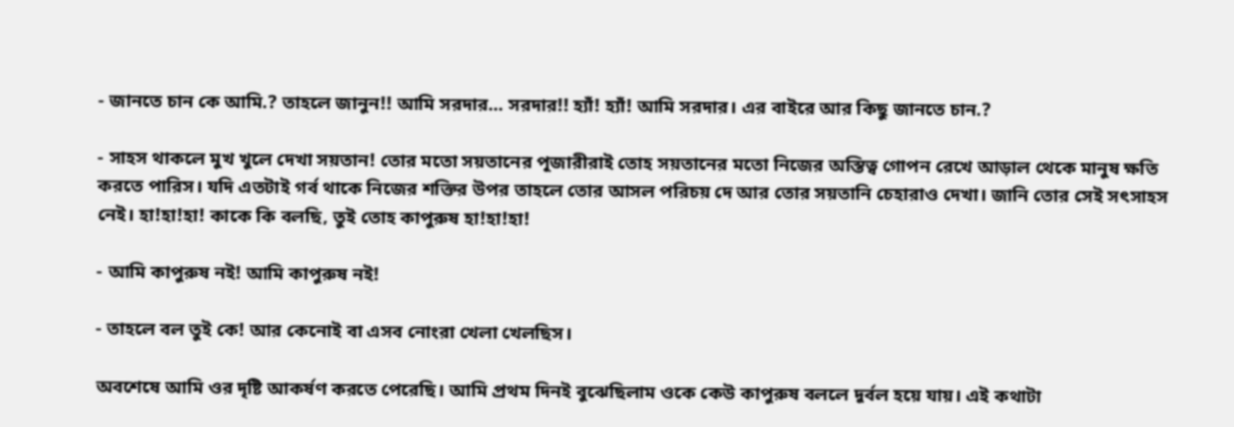- জানতে চান কে আমি.? তাহলে জানুন!! আমি সরদার... সরদার!! হ্যাঁ! হ্যাঁ! আমি সরদার। এর বাইরে আর কিছু জানতে চান.?

- সাহস থাকলে মুখ খুলে দেখা সয়তান! তোর মতো সয়তানের পূজারীরাই তোহ সয়তানের মতো নিজের অস্তিত্ব গোপন রেখে আড়াল থেকে মানুষ ক্ষতি করতে পারিস। যদি এতটাই গর্ব থাকে নিজের শক্তির উপর তাহলে তোর আসল পরিচয় দে আর তোর সয়তানি চেহারাও দেখা। জানি তোর সেই সৎসাহস নেই। হা!হা!হা! কাকে কি বলছি, তুই তোহ কাপুরুষ হা!হা!হা!

- আমি কাপুরুষ নই! আমি কাপুরুষ নই!

- তাহলে বল তুই কে! আর কেনোই বা এসব নোংরা খেলা খেলছিস।

অবশেষে আমি ওর দৃষ্টি আকর্ষণ করতে পেরেছি। আমি প্রথম দিনই বুঝেছিলাম ওকে কেউ কাপুরুষ বললে দূর্বল হয়ে যায়। এই কথাটা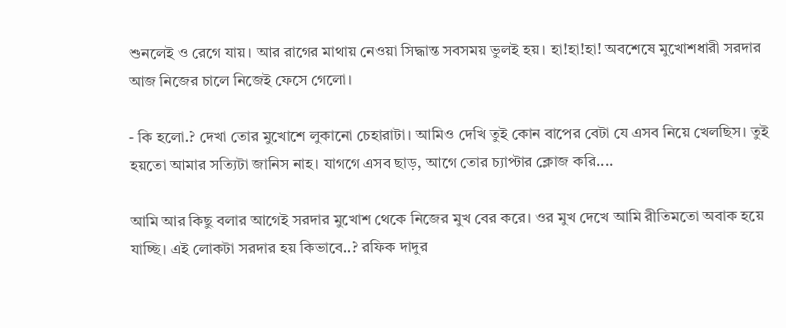শুনলেই ও রেগে যায়। আর রাগের মাথায় নেওয়া সিদ্ধান্ত সবসময় ভুলই হয়। হা!হা!হা! অবশেষে মুখোশধারী সরদার আজ নিজের চালে নিজেই ফেসে গেলো।

- কি হলো.? দেখা তোর মুখোশে লুকানো চেহারাটা। আমিও দেখি তুই কোন বাপের বেটা যে এসব নিয়ে খেলছিস। তুই হয়তো আমার সত্যিটা জানিস নাহ। যাগগে এসব ছাড়, আগে তোর চ্যাপ্টার ক্লোজ করি....

আমি আর কিছু বলার আগেই সরদার মুখোশ থেকে নিজের মুখ বের করে। ওর মুখ দেখে আমি রীতিমতো অবাক হয়ে যাচ্ছি। এই লোকটা সরদার হয় কিভাবে..? রফিক দাদুর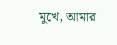মুখে, আমার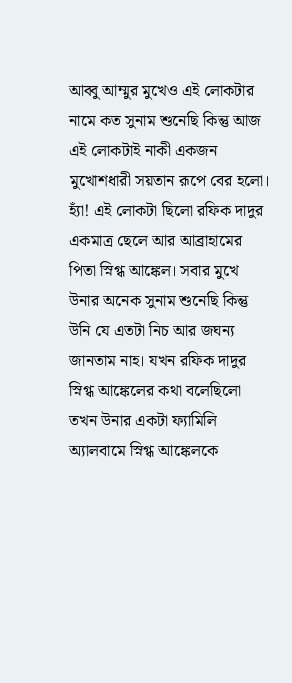আব্বু আম্মুর মুখেও এই লোকটার নামে কত সুনাম শুনেছি কিন্তু আজ এই লোকটাই নাকী একজন মুখোশধারী সয়তান রূপে বের হলো। হ্যাঁ! এই লোকটা ছিলো রফিক দাদুর একমাত্র ছেলে আর আব্রাহামের পিতা স্নিগ্ধ আঙ্কেল। সবার মুখে উনার অনেক সুনাম শুনেছি কিন্তু উনি যে এতটা নিচ আর জঘন্য জানতাম নাহ। যখন রফিক দাদুর স্নিগ্ধ আঙ্কেলের কথা বলেছিলো তখন উনার একটা ফ্যামিলি অ্যালবামে স্নিগ্ধ আঙ্কেলকে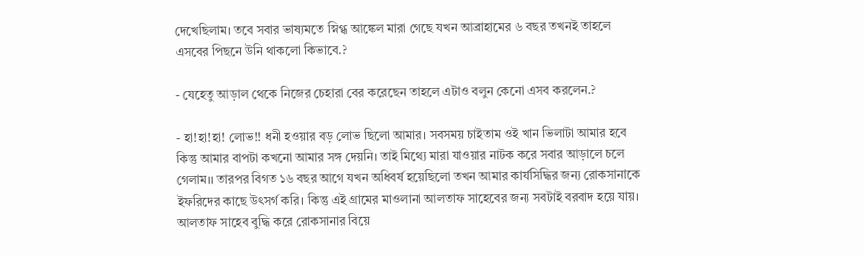দেখেছিলাম। তবে সবার ভাষ্যমতে স্নিগ্ধ আঙ্কেল মারা গেছে যখন আব্রাহামের ৬ বছর তখনই তাহলে এসবের পিছনে উনি থাকলো কিভাবে.?

- যেহেতু আড়াল থেকে নিজের চেহারা বের করেছেন তাহলে এটাও বলুন কেনো এসব করলেন.?

- হা!হা!হা! লোভ!! ধনী হওয়ার বড় লোভ ছিলো আমার। সবসময় চাইতাম ওই খান ভিলাটা আমার হবে কিন্তু আমার বাপটা কখনো আমার সঙ্গ দেয়নি। তাই মিথ্যে মারা যাওয়ার নাটক করে সবার আড়ালে চলে গেলাম।। তারপর বিগত ১৬ বছর আগে যখন অধিবর্ষ হয়েছিলো তখন আমার কার্যসিদ্ধির জন্য রোকসানাকে ইফরিদের কাছে উৎসর্গ করি। কিন্তু এই গ্রামের মাওলানা আলতাফ সাহেবের জন্য সবটাই বরবাদ হয়ে যায়। আলতাফ সাহেব বুদ্ধি করে রোকসানার বিয়ে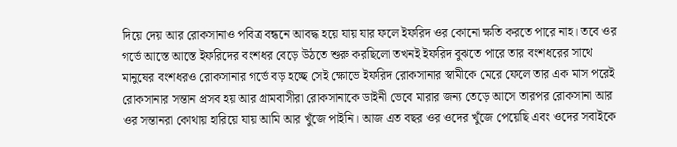দিয়ে দেয় আর রোকসানাও পবিত্র বন্ধনে আবদ্ধ হয়ে যায় যার ফলে ইফরিদ ওর কোনো ক্ষতি করতে পারে নাহ। তবে ওর গর্ভে আস্তে আস্তে ইফরিদের বংশধর বেড়ে উঠতে শুরু করছিলো তখনই ইফরিদ বুঝতে পারে তার বংশধরের সাথে মানুষের বংশধরও রোকসানার গর্ভে বড় হচ্ছে সেই ক্ষোভে ইফরিদ রোকসানার স্বামীকে মেরে ফেলে তার এক মাস পরেই রোকসানার সন্তান প্রসব হয় আর গ্রামবাসীরা রোকসানাকে ডাইনী ভেবে মারার জন্য তেড়ে আসে তারপর রোকসানা আর ওর সন্তানরা কোথায় হারিয়ে যায় আমি আর খুঁজে পাইনি। আজ এত বছর ওর ওদের খুঁজে পেয়েছি এবং ওদের সবাইকে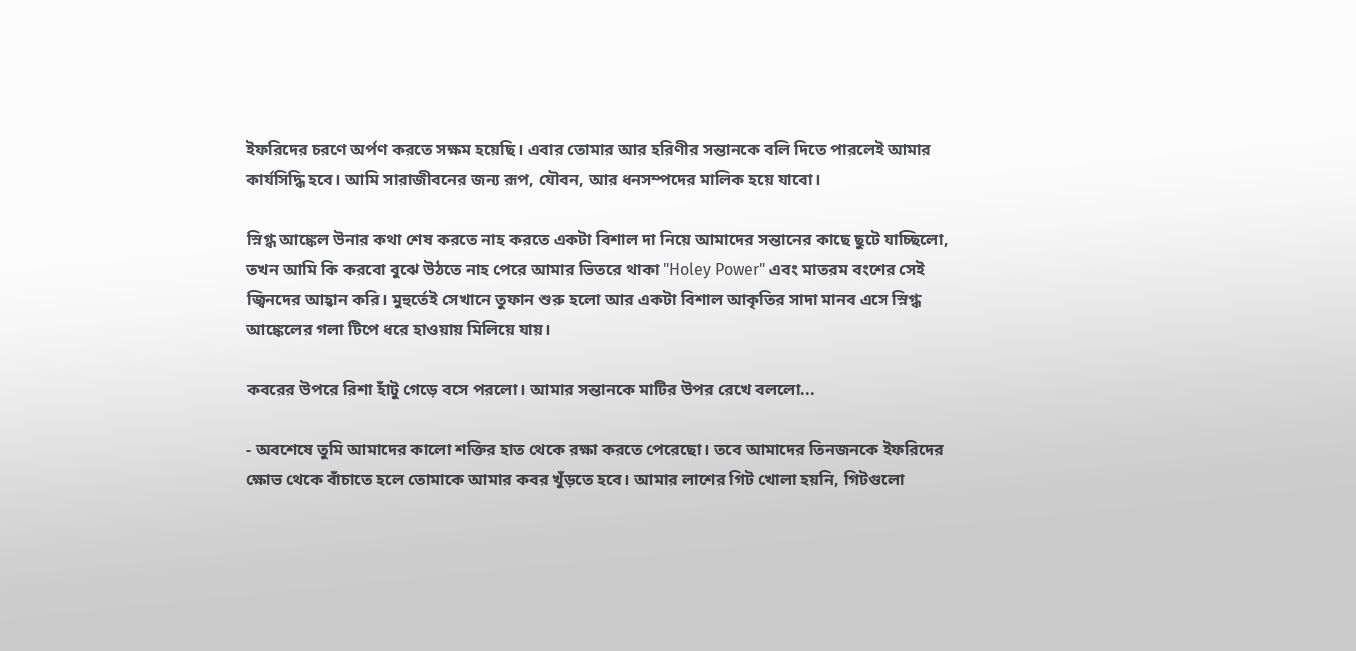ইফরিদের চরণে অর্পণ করতে সক্ষম হয়েছি। এবার তোমার আর হরিণীর সন্তানকে বলি দিতে পারলেই আমার কার্যসিদ্ধি হবে। আমি সারাজীবনের জন্য রূপ, যৌবন, আর ধনসম্পদের মালিক হয়ে যাবো।

স্নিগ্ধ আঙ্কেল উনার কথা শেষ করতে নাহ করতে একটা বিশাল দা নিয়ে আমাদের সন্তানের কাছে ছুটে যাচ্ছিলো, তখন আমি কি করবো বুঝে উঠতে নাহ পেরে আমার ভিতরে থাকা "Holey Power" এবং মাতরম বংশের সেই জ্বিনদের আহ্বান করি। মুহুর্তেই সেখানে তুফান শুরু হলো আর একটা বিশাল আকৃতির সাদা মানব এসে স্নিগ্ধ আঙ্কেলের গলা টিপে ধরে হাওয়ায় মিলিয়ে যায়।

কবরের উপরে রিশা হাঁটু গেড়ে বসে পরলো। আমার সন্তানকে মাটির উপর রেখে বললো...

- অবশেষে তুমি আমাদের কালো শক্তির হাত থেকে রক্ষা করতে পেরেছো। তবে আমাদের তিনজনকে ইফরিদের ক্ষোভ থেকে বাঁচাতে হলে তোমাকে আমার কবর খুঁড়তে হবে। আমার লাশের গিট খোলা হয়নি, গিটগুলো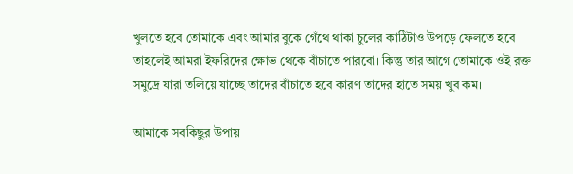খুলতে হবে তোমাকে এবং আমার বুকে গেঁথে থাকা চুলের কাঠিটাও উপড়ে ফেলতে হবে তাহলেই আমরা ইফরিদের ক্ষোভ থেকে বাঁচাতে পারবো। কিন্তু তার আগে তোমাকে ওই রক্ত সমুদ্রে যারা তলিয়ে যাচ্ছে তাদের বাঁচাতে হবে কারণ তাদের হাতে সময় খুব কম।

আমাকে সবকিছুর উপায়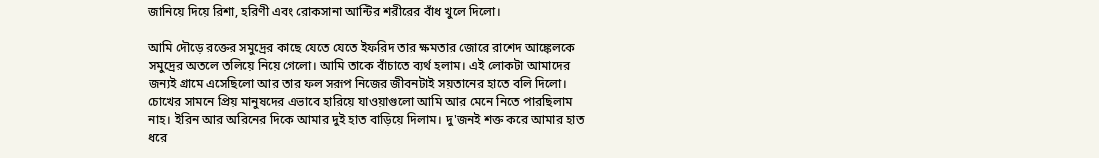জানিয়ে দিয়ে রিশা, হরিণী এবং রোকসানা আন্টির শরীরের বাঁধ খুলে দিলো।

আমি দৌড়ে রক্তের সমুদ্রের কাছে যেতে যেতে ইফরিদ তার ক্ষমতার জোরে রাশেদ আঙ্কেলকে সমুদ্রের অতলে তলিয়ে নিয়ে গেলো। আমি তাকে বাঁচাতে ব্যর্থ হলাম। এই লোকটা আমাদের জন্যই গ্রামে এসেছিলো আর তার ফল সরূপ নিজের জীবনটাই সয়তানের হাতে বলি দিলো। চোখের সামনে প্রিয় মানুষদের এভাবে হারিয়ে যাওয়াগুলো আমি আর মেনে নিতে পারছিলাম নাহ। ইরিন আর অরিনের দিকে আমার দুই হাত বাড়িয়ে দিলাম। দু'জনই শক্ত করে আমার হাত ধরে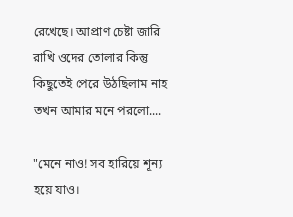রেখেছে। আপ্রাণ চেষ্টা জারি রাখি ওদের তোলার কিন্তু কিছুতেই পেরে উঠছিলাম নাহ তখন আমার মনে পরলো....

"মেনে নাও! সব হারিয়ে শূন্য হয়ে যাও।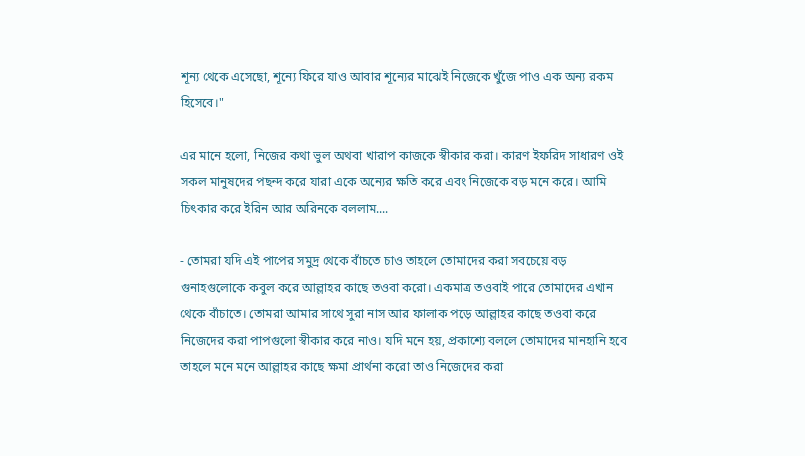শূন্য থেকে এসেছো, শূন্যে ফিরে যাও আবার শূন্যের মাঝেই নিজেকে খুঁজে পাও এক অন্য রকম হিসেবে।"

এর মানে হলো, নিজের কথা ভুল অথবা খারাপ কাজকে স্বীকার করা। কারণ ইফরিদ সাধারণ ওই সকল মানুষদের পছন্দ করে যারা একে অন্যের ক্ষতি করে এবং নিজেকে বড় মনে করে। আমি চিৎকার করে ইরিন আর অরিনকে বললাম....

- তোমরা যদি এই পাপের সমুদ্র থেকে বাঁচতে চাও তাহলে তোমাদের করা সবচেয়ে বড় গুনাহগুলোকে কবুল করে আল্লাহর কাছে তওবা করো। একমাত্র তওবাই পারে তোমাদের এখান থেকে বাঁচাতে। তোমরা আমার সাথে সুরা নাস আর ফালাক পড়ে আল্লাহর কাছে তওবা করে নিজেদের করা পাপগুলো স্বীকার করে নাও। যদি মনে হয়, প্রকাশ্যে বললে তোমাদের মানহানি হবে তাহলে মনে মনে আল্লাহর কাছে ক্ষমা প্রার্থনা করো তাও নিজেদের করা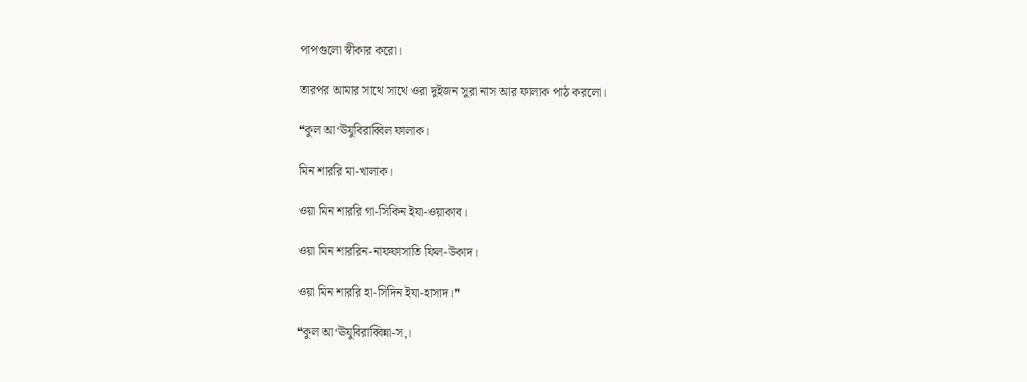পাপগুলো স্বীকার করো।

তারপর আমার সাথে সাথে ওরা দুইজন সুরা নাস আর ফালাক পাঠ করলো।

❝কুল আ‘ঊযুবিরাব্বিল ফালাক।

মিন শাররি মা-খালাক।

ওয়া মিন শাররি গা-সিকিন ইযা-ওয়াকাব।

ওয়া মিন শাররিন-নাফফাসাতি ফিল-উকাদ।

ওয়া মিন শাররি হা-সিদিন ইযা-হাসাদ।❞

❝কুল আ‘ঊযুবিরাব্বিন্না-স,।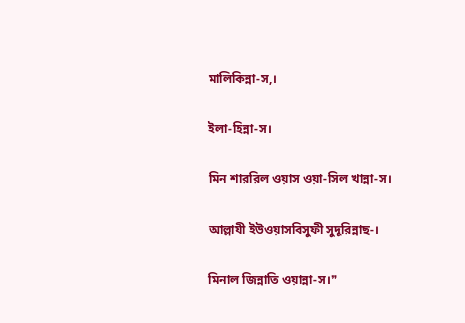মালিকিন্না-স,।

ইলা-হিন্না-স।

মিন শাররিল ওয়াস ওয়া-সিল খান্না-স।

আল্লাযী ইউওয়াসবিসুফী সুদূরিন্নাছ-।

মিনাল জিন্নাতি ওয়ান্না-স।❞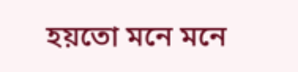হয়তো মনে মনে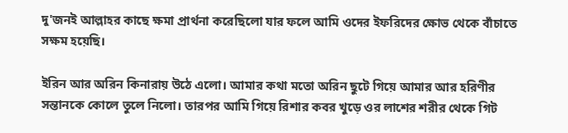দু'জনই আল্লাহর কাছে ক্ষমা প্রার্থনা করেছিলো যার ফলে আমি ওদের ইফরিদের ক্ষোভ থেকে বাঁচাতে সক্ষম হয়েছি।

ইরিন আর অরিন কিনারায় উঠে এলো। আমার কথা মতো অরিন ছুটে গিয়ে আমার আর হরিণীর সন্তানকে কোলে তুলে নিলো। তারপর আমি গিয়ে রিশার কবর খুড়ে ওর লাশের শরীর থেকে গিট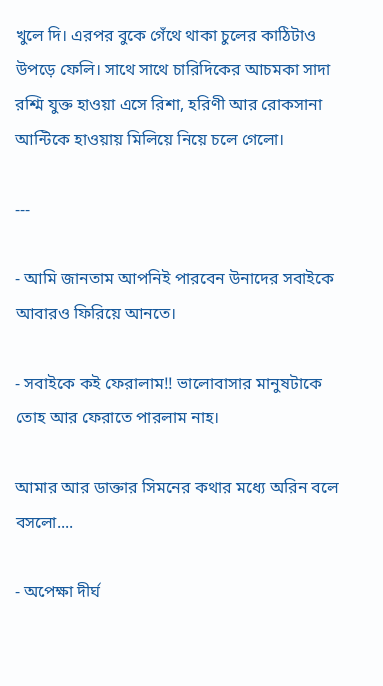খুলে দি। এরপর বুকে গেঁথে থাকা চুলের কাঠিটাও উপড়ে ফেলি। সাথে সাথে চারিদিকের আচমকা সাদা রশ্মি যুক্ত হাওয়া এসে রিশা, হরিণী আর রোকসানা আন্টিকে হাওয়ায় মিলিয়ে নিয়ে চলে গেলো।

---

- আমি জানতাম আপনিই পারবেন উনাদের সবাইকে আবারও ফিরিয়ে আনতে।

- সবাইকে কই ফেরালাম!! ভালোবাসার মানুষটাকে তোহ আর ফেরাতে পারলাম নাহ।

আমার আর ডাক্তার সিমনের কথার মধ্যে অরিন বলে বসলো....

- অপেক্ষা দীর্ঘ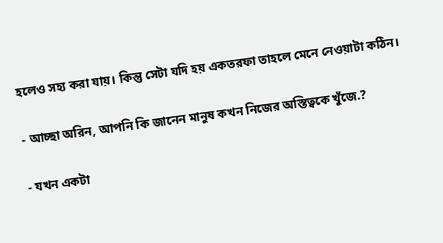হলেও সহ্য করা যায়। কিন্তু সেটা যদি হয় একতরফা তাহলে মেনে নেওয়াটা কঠিন।

- আচ্ছা অরিন, আপনি কি জানেন মানুষ কখন নিজের অস্তিত্বকে খুঁজে.?

- যখন একটা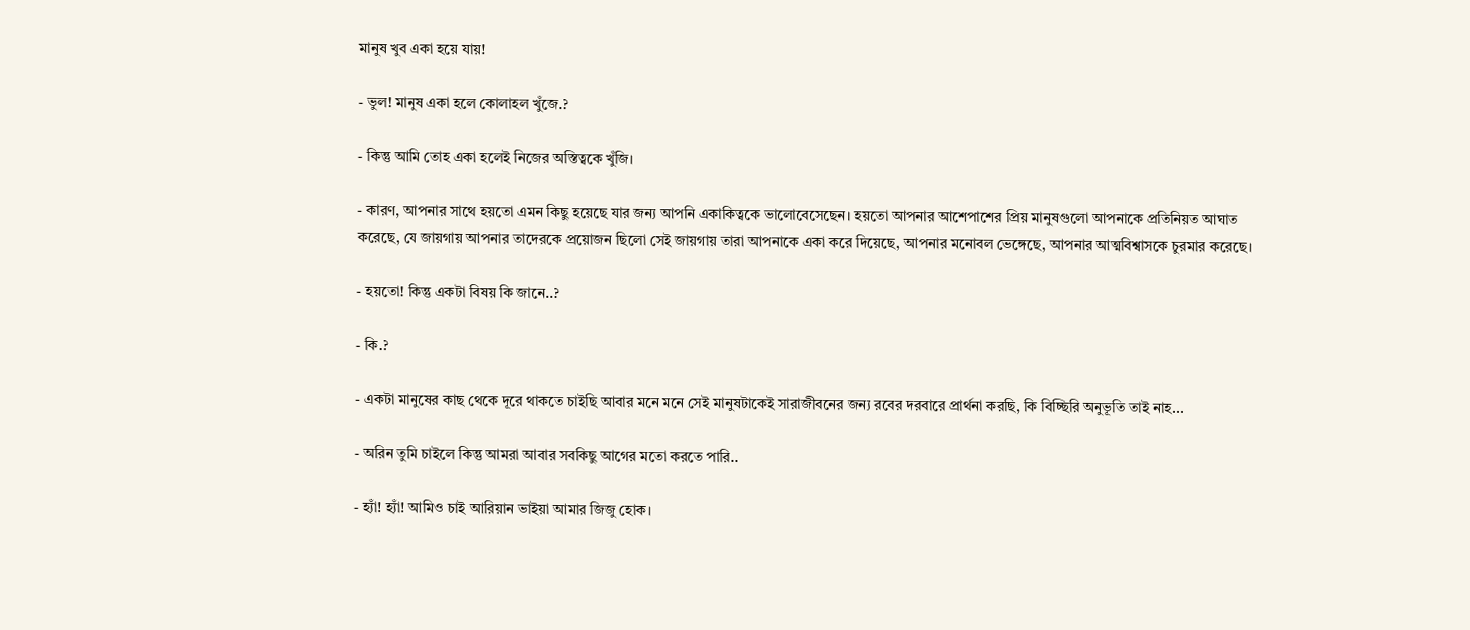মানুষ খুব একা হয়ে যায়!

- ভুল! মানুষ একা হলে কোলাহল খুঁজে.?

- কিন্তু আমি তোহ একা হলেই নিজের অস্তিত্বকে খুঁজি।

- কারণ, আপনার সাথে হয়তো এমন কিছু হয়েছে যার জন্য আপনি একাকিত্বকে ভালোবেসেছেন। হয়তো আপনার আশেপাশের প্রিয় মানুষগুলো আপনাকে প্রতিনিয়ত আঘাত করেছে, যে জায়গায় আপনার তাদেরকে প্রয়োজন ছিলো সেই জায়গায় তারা আপনাকে একা করে দিয়েছে, আপনার মনোবল ভেঙ্গেছে, আপনার আত্মবিশ্বাসকে চুরমার করেছে।

- হয়তো! কিন্তু একটা বিষয় কি জানে..?

- কি.?

- একটা মানুষের কাছ থেকে দূরে থাকতে চাইছি আবার মনে মনে সেই মানুষটাকেই সারাজীবনের জন্য রবের দরবারে প্রার্থনা করছি, কি বিচ্ছিরি অনুভূতি তাই নাহ...

- অরিন তুমি চাইলে কিন্তু আমরা আবার সবকিছু আগের মতো করতে পারি..

- হ্যাঁ! হ্যাঁ! আমিও চাই আরিয়ান ভাইয়া আমার জিজু হোক।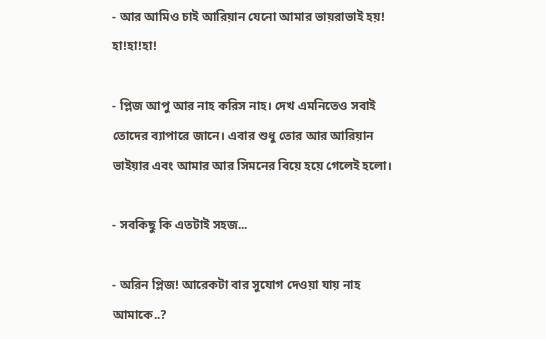- আর আমিও চাই আরিয়ান যেনো আমার ভায়রাভাই হয়! হা!হা!হা!

- প্লিজ আপু আর নাহ করিস নাহ। দেখ এমনিতেও সবাই তোদের ব্যাপারে জানে। এবার শুধু তোর আর আরিয়ান ভাইয়ার এবং আমার আর সিমনের বিয়ে হয়ে গেলেই হলো।

- সবকিছু কি এতটাই সহজ...

- অরিন প্লিজ! আরেকটা বার সুযোগ দেওয়া যায় নাহ আমাকে..?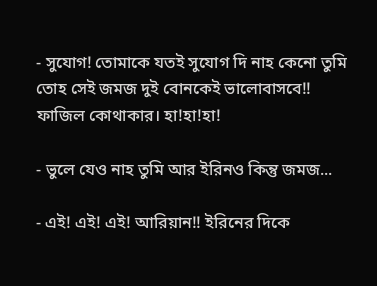- সুযোগ! তোমাকে যতই সুযোগ দি নাহ কেনো তুমি তোহ সেই জমজ দুই বোনকেই ভালোবাসবে!! ফাজিল কোথাকার। হা!হা!হা!

- ভুলে যেও নাহ তুমি আর ইরিনও কিন্তু জমজ...

- এই! এই! এই! আরিয়ান!! ইরিনের দিকে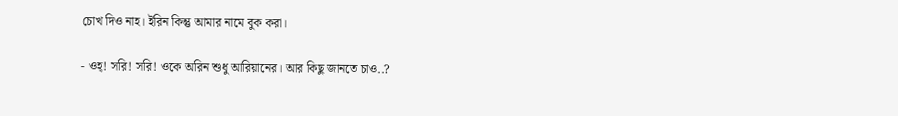চোখ দিও নাহ। ইরিন কিন্তু আমার নামে বুক করা।

- ওহ্! সরি! সরি! ওকে অরিন শুধু আরিয়ানের। আর কিছু জানতে চাও..?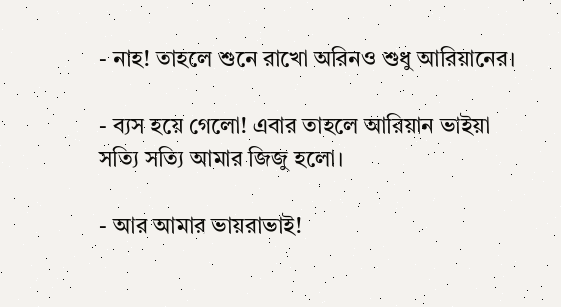- নাহ! তাহলে শুনে রাখো অরিনও শুধু আরিয়ানের।

- ব্যস হয়ে গেলো! এবার তাহলে আরিয়ান ভাইয়া সত্যি সত্যি আমার জিজু হলো।

- আর আমার ভায়রাভাই!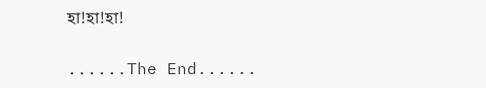হা!হা!হা!

......The End......